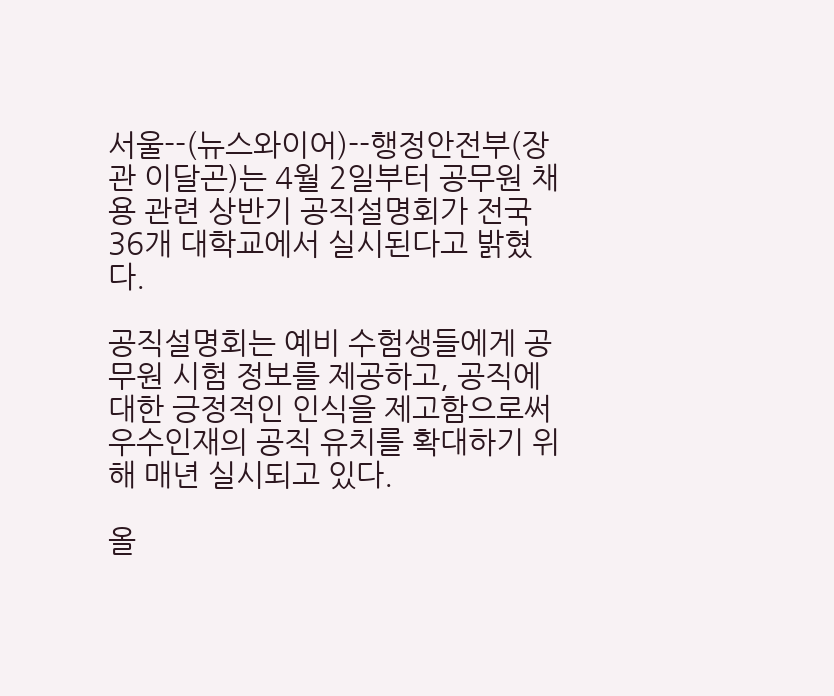서울--(뉴스와이어)--행정안전부(장관 이달곤)는 4월 2일부터 공무원 채용 관련 상반기 공직설명회가 전국 36개 대학교에서 실시된다고 밝혔다.

공직설명회는 예비 수험생들에게 공무원 시험 정보를 제공하고, 공직에 대한 긍정적인 인식을 제고함으로써 우수인재의 공직 유치를 확대하기 위해 매년 실시되고 있다.

올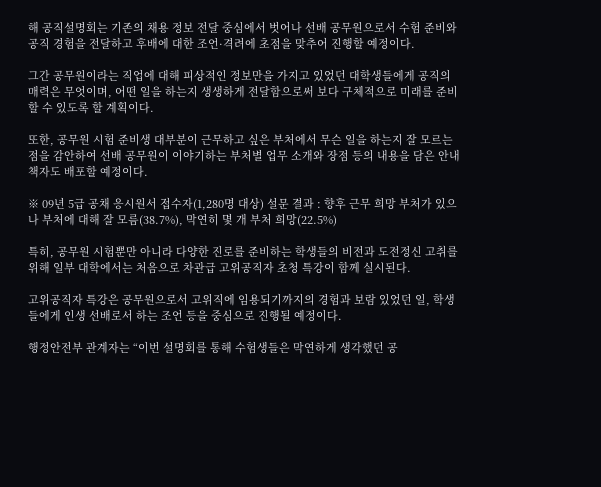해 공직설명회는 기존의 채용 정보 전달 중심에서 벗어나 선배 공무원으로서 수험 준비와 공직 경험을 전달하고 후배에 대한 조언·격려에 초점을 맞추어 진행할 예정이다.

그간 공무원이라는 직업에 대해 피상적인 정보만을 가지고 있었던 대학생들에게 공직의 매력은 무엇이며, 어떤 일을 하는지 생생하게 전달함으로써 보다 구체적으로 미래를 준비할 수 있도록 할 계획이다.

또한, 공무원 시험 준비생 대부분이 근무하고 싶은 부처에서 무슨 일을 하는지 잘 모르는 점을 감안하여 선배 공무원이 이야기하는 부처별 업무 소개와 장점 등의 내용을 담은 안내 책자도 배포할 예정이다.

※ 09년 5급 공채 응시원서 접수자(1,280명 대상) 설문 결과 : 향후 근무 희망 부처가 있으나 부처에 대해 잘 모름(38.7%), 막연히 몇 개 부처 희망(22.5%)

특히, 공무원 시험뿐만 아니라 다양한 진로를 준비하는 학생들의 비전과 도전정신 고취를 위해 일부 대학에서는 처음으로 차관급 고위공직자 초청 특강이 함께 실시된다.

고위공직자 특강은 공무원으로서 고위직에 임용되기까지의 경험과 보람 있었던 일, 학생들에게 인생 선배로서 하는 조언 등을 중심으로 진행될 예정이다.

행정안전부 관계자는 “이번 설명회를 통해 수험생들은 막연하게 생각했던 공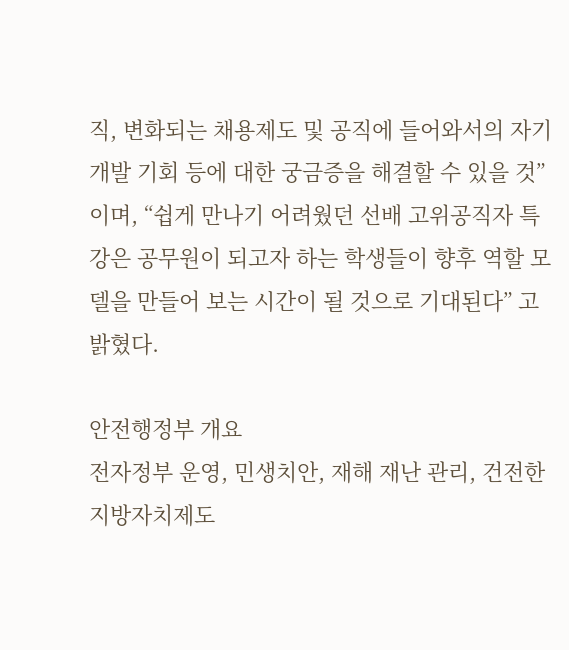직, 변화되는 채용제도 및 공직에 들어와서의 자기개발 기회 등에 대한 궁금증을 해결할 수 있을 것”이며, “쉽게 만나기 어려웠던 선배 고위공직자 특강은 공무원이 되고자 하는 학생들이 향후 역할 모델을 만들어 보는 시간이 될 것으로 기대된다” 고 밝혔다.

안전행정부 개요
전자정부 운영, 민생치안, 재해 재난 관리, 건전한 지방자치제도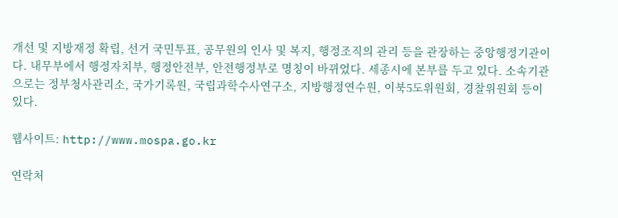개선 및 지방재정 확립, 선거 국민투표, 공무원의 인사 및 복지, 행정조직의 관리 등을 관장하는 중앙행정기관이다. 내무부에서 행정자치부, 행정안전부, 안전행정부로 명칭이 바뀌었다. 세종시에 본부를 두고 있다. 소속기관으로는 정부청사관리소, 국가기록원, 국립과학수사연구소, 지방행정연수원, 이북5도위원회, 경찰위원회 등이 있다.

웹사이트: http://www.mospa.go.kr

연락처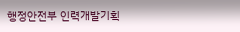행정안전부 인력개발기획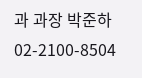과 과장 박준하 02-2100-8504